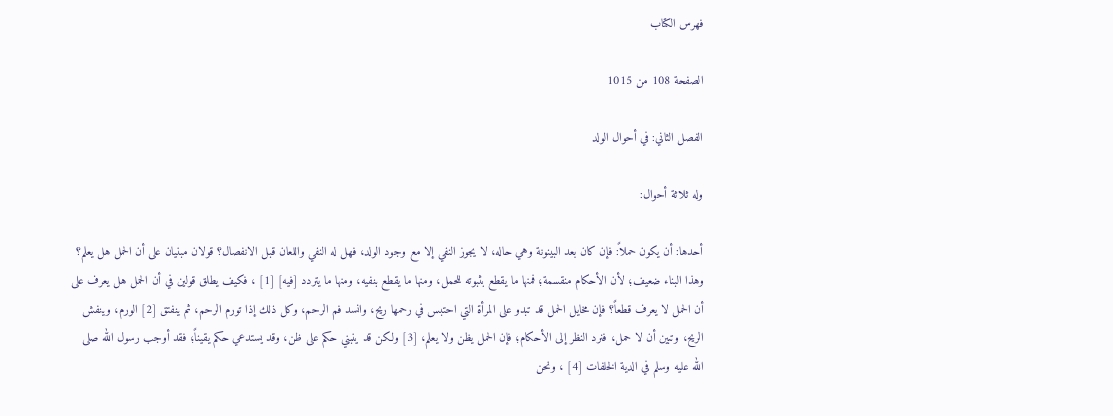فهرس الكتاب

الصفحة 108 من 1015

الفصل الثاني: في أحوال الولد

وله ثلاثة أحوال:

أحدها: أن يكون حملاً: فإن كان بعد البينونة وهي حاله، لا يجوز النفي إلا مع وجود الولد، فهل له النفي واللعان قبل الانفصال؟ قولان مبنيان على أن الحمل هل يعلم؟ وهذا البناء ضعيف؛ لأن الأحكام منقسمة؛ فمنها ما يقطع بثبوته للحمل، ومنها ما يقطع بنفيه، ومنها ما يتردد [فيه] [1] ، فكيف يطلق قولين في أن الحمل هل يعرف على أن الحمل لا يعرف قطعاً؟ فإن مخايل الحمل قد تبدو على المرأة التي احتبس في رحمها ريح، وانسد فم الرحم، وكل ذلك إذا تورم الرحم، ثم ينفتق [2] الورم، وينفش الريح، وتبين أن لا حمل، فنرد النظر إلى الأحكام؛ فإن الحمل يظن ولا يعلم، [3] ولكن قد ينبني حكم على ظن، وقد يستدعي حكم يقيناً؛ فقد أوجب رسول الله صلى الله عليه وسلم في الدية الخلفات [4] ، ونحن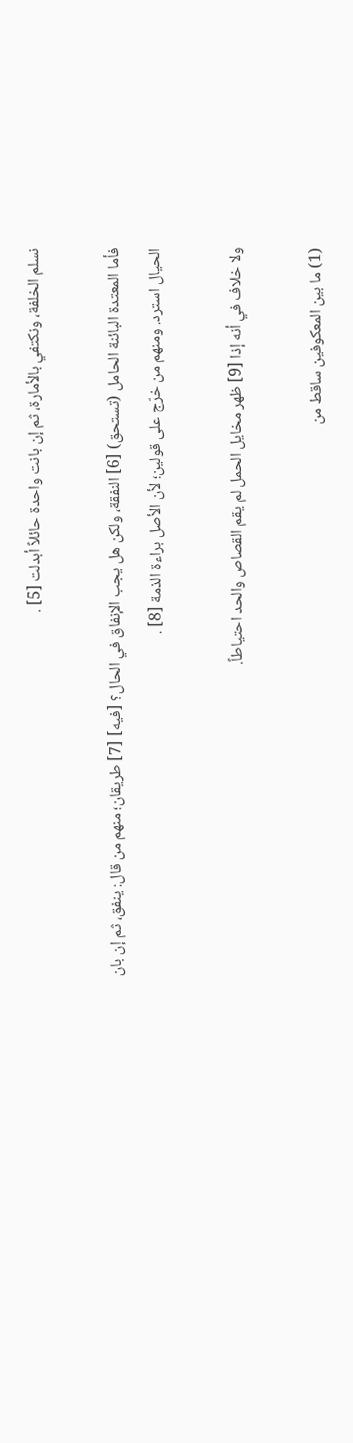نسلم الخلفة، ونكتفي بالأمارة، ثم إن بانت واحدة حائلاً أبدلت [5] .

فأما المعتدة البائنة الحامل (تستحق) [6] النفقة، ولكن هل يجب الإنفاق في الحال؟ [فيه] [7] طريقان؛ منهم من قال: ينفق، ثم إن بان الحيال استرد. ومنهم من خرّج على قولين؛ لأن الأصل براءة الذمة [8] .

ولا خلاف في أنه إذا [9] ظهر مخايل الحمل لم يقم القصاص والحد احتياطاً.

(1) ما بين المعكوفين ساقط من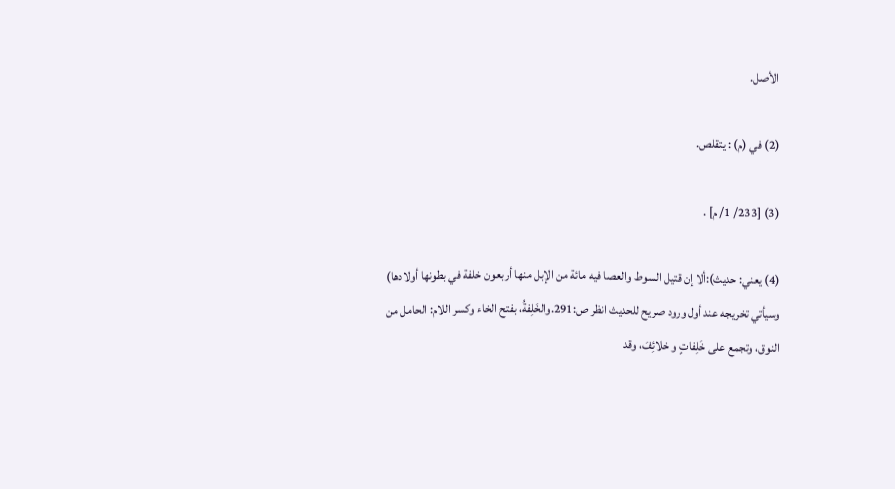الأصل.

(2) في (م) : يتقلص.

(3) [233/ 1/ م] .

(4) يعني: حديث):ألا إن قتيل السوط والعصا فيه مائة من الإبل منها أربعون خلفة في بطونها أولادها) وسيأتي تخريجه عند أول ورود صريح للحديث انظر ص:291.والخَلِفةُ، بفتح الخاء وكسر اللام: الحامل من النوق، وتجمع على خَلِفاتٍ و خلائِفَ، وقد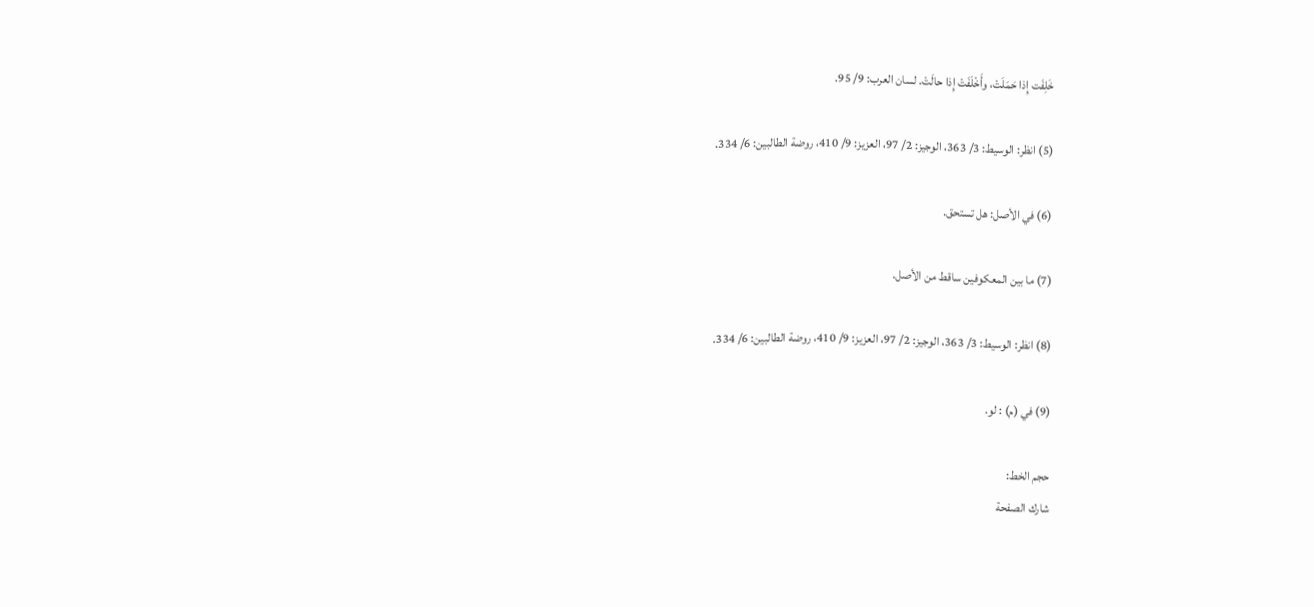خَلِفَت إِذا حَمَلَتْ، وأَخْلَفَتْ إِذا حالَتْ. لسان العرب: 9/ 95.

(5) انظر: الوسيط: 3/ 363، الوجيز: 2/ 97، العزيز: 9/ 410، روضة الطالبين: 6/ 334.

(6) في الأصل: هل تستحق.

(7) ما بين المعكوفين ساقط من الأصل.

(8) انظر: الوسيط: 3/ 363، الوجيز: 2/ 97، العزيز: 9/ 410، روضة الطالبين: 6/ 334.

(9) في (م) : لو.

حجم الخط:
شارك الصفحة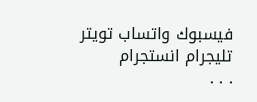فيسبوك واتساب تويتر تليجرام انستجرام
. . .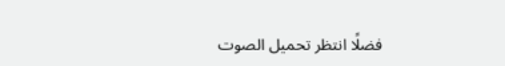فضلًا انتظر تحميل الصوت